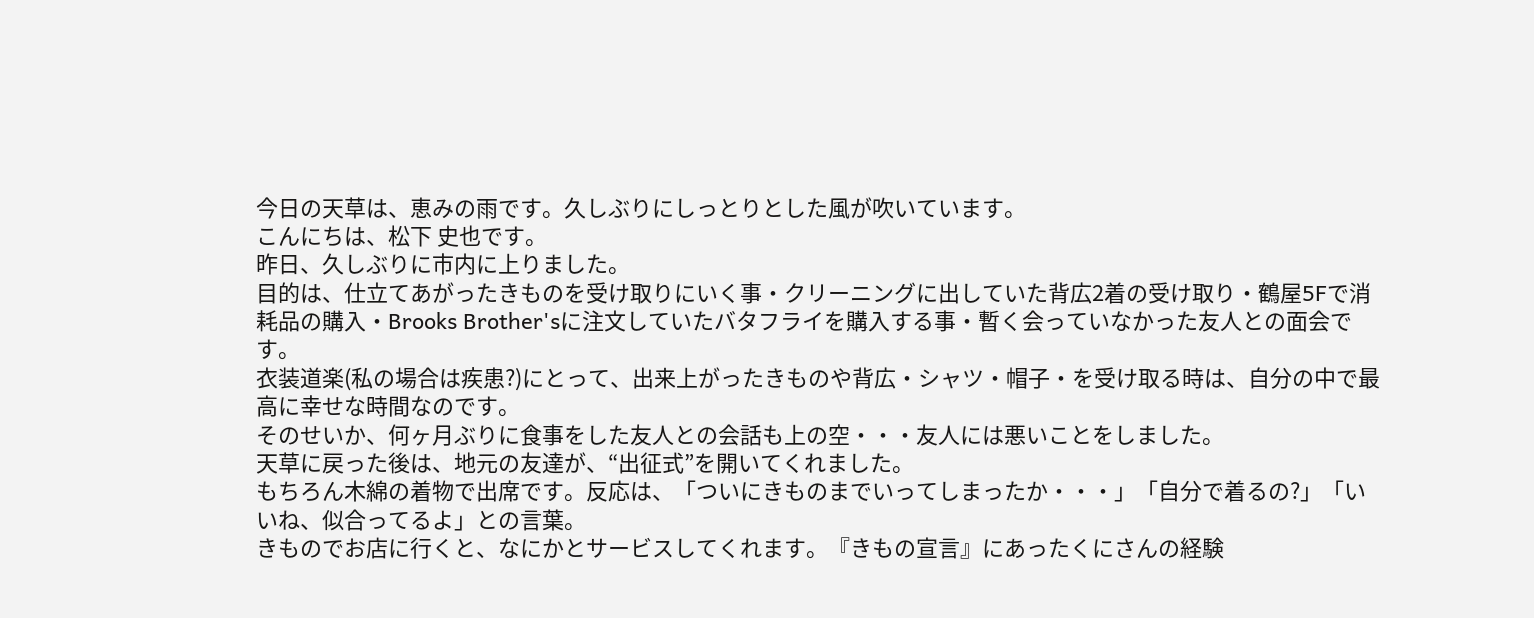今日の天草は、恵みの雨です。久しぶりにしっとりとした風が吹いています。
こんにちは、松下 史也です。
昨日、久しぶりに市内に上りました。
目的は、仕立てあがったきものを受け取りにいく事・クリーニングに出していた背広2着の受け取り・鶴屋5Fで消耗品の購入・Brooks Brother'sに注文していたバタフライを購入する事・暫く会っていなかった友人との面会です。
衣装道楽(私の場合は疾患?)にとって、出来上がったきものや背広・シャツ・帽子・を受け取る時は、自分の中で最高に幸せな時間なのです。
そのせいか、何ヶ月ぶりに食事をした友人との会話も上の空・・・友人には悪いことをしました。
天草に戻った後は、地元の友達が、“出征式”を開いてくれました。
もちろん木綿の着物で出席です。反応は、「ついにきものまでいってしまったか・・・」「自分で着るの?」「いいね、似合ってるよ」との言葉。
きものでお店に行くと、なにかとサービスしてくれます。『きもの宣言』にあったくにさんの経験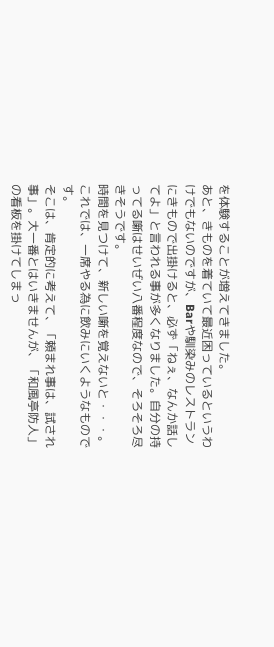を体験することが増えてきました。
あと、きものを着ていて最近困っているというわけでもないのですが、Barや馴染みのレストランにきもので出掛けると、必ず「ねぇ、なんか話してよ」と言われる事が多くなりました。自分の持ってる噺はせいぜい八番程度なので、そろそろ尽きそうです。
時間を見つけて、新しい噺を覚えないと・・・。これでは、一席やる為に飲みにいくようなものです。
そこは、肯定的に考えて、「頼まれ事は、試され事」。大一番とはいきませんが、「和風亭防人」の看板を掛けてしまっ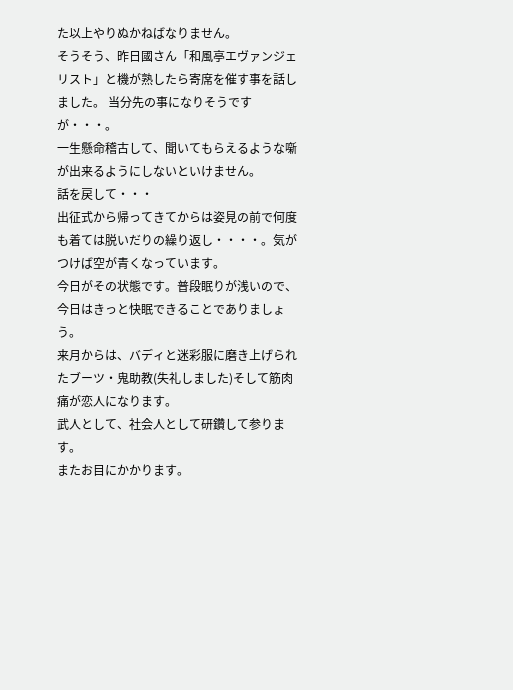た以上やりぬかねばなりません。
そうそう、昨日國さん「和風亭エヴァンジェリスト」と機が熟したら寄席を催す事を話しました。 当分先の事になりそうですが・・・。
一生懸命稽古して、聞いてもらえるような噺が出来るようにしないといけません。
話を戻して・・・
出征式から帰ってきてからは姿見の前で何度も着ては脱いだりの繰り返し・・・・。気がつけば空が青くなっています。
今日がその状態です。普段眠りが浅いので、今日はきっと快眠できることでありましょう。
来月からは、バディと迷彩服に磨き上げられたブーツ・鬼助教(失礼しました)そして筋肉痛が恋人になります。
武人として、社会人として研鑽して参ります。
またお目にかかります。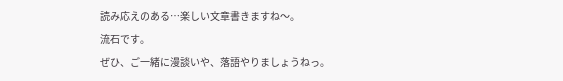読み応えのある…楽しい文章書きますね〜。
流石です。
ぜひ、ご一緒に漫談いや、落語やりましょうねっ。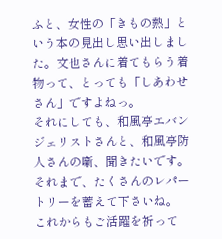ふと、女性の「きもの熱」という本の見出し思い出しました。文也さんに着てもらう着物って、とっても「しあわせさん」ですよねっ。
それにしても、和風亭エバンジェリストさんと、和風亭防人さんの噺、聞きたいです。
それまで、たくさんのレパートリーを蓄えて下さいね。
これからもご活躍を祈って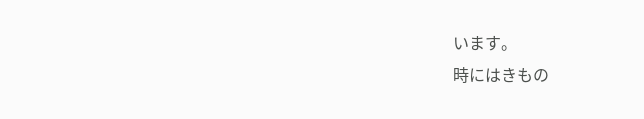います。
時にはきもの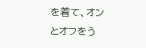を着て、オンとオフをう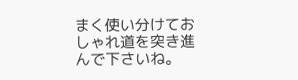まく使い分けておしゃれ道を突き進んで下さいね。